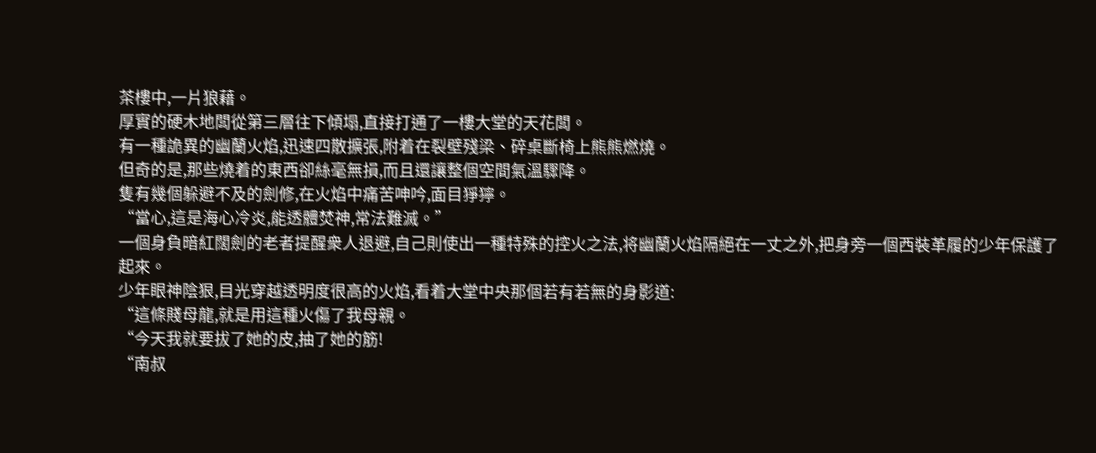茶樓中,一片狼藉。
厚實的硬木地闆從第三層往下傾塌,直接打通了一樓大堂的天花闆。
有一種詭異的幽蘭火焰,迅速四散擴張,附着在裂壁殘梁、碎桌斷椅上熊熊燃燒。
但奇的是,那些燒着的東西卻絲毫無損,而且還讓整個空間氣溫驟降。
隻有幾個躲避不及的劍修,在火焰中痛苦呻吟,面目猙獰。
“當心,這是海心冷炎,能透體焚神,常法難滅。”
一個身負暗紅闊劍的老者提醒衆人退避,自己則使出一種特殊的控火之法,将幽蘭火焰隔絕在一丈之外,把身旁一個西裝革履的少年保護了起來。
少年眼神陰狠,目光穿越透明度很高的火焰,看着大堂中央那個若有若無的身影道:
“這條賤母龍,就是用這種火傷了我母親。
“今天我就要拔了她的皮,抽了她的筋!
“南叔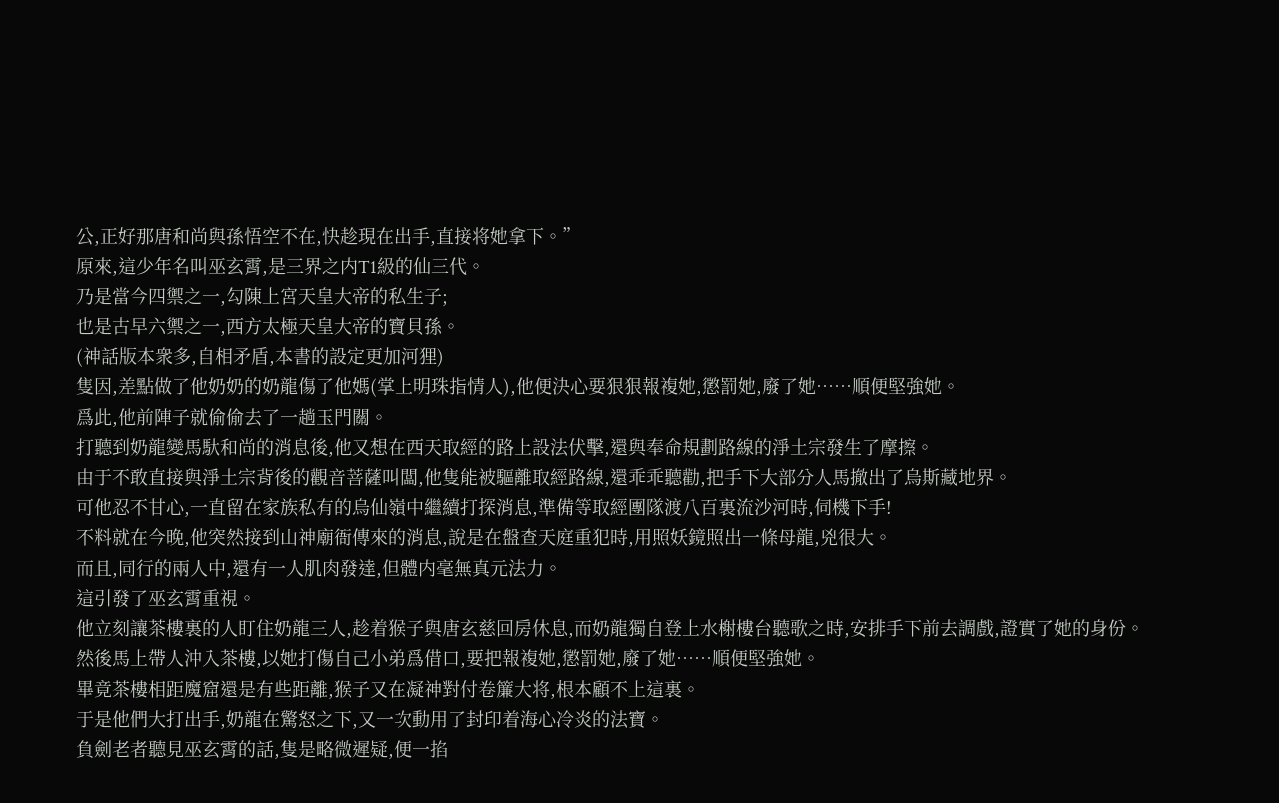公,正好那唐和尚與孫悟空不在,快趁現在出手,直接将她拿下。”
原來,這少年名叫巫玄霄,是三界之内T1級的仙三代。
乃是當今四禦之一,勾陳上宮天皇大帝的私生子;
也是古早六禦之一,西方太極天皇大帝的寶貝孫。
(神話版本衆多,自相矛盾,本書的設定更加河狸)
隻因,差點做了他奶奶的奶龍傷了他媽(掌上明珠指情人),他便決心要狠狠報複她,懲罰她,廢了她……順便堅強她。
爲此,他前陣子就偷偷去了一趟玉門關。
打聽到奶龍變馬馱和尚的消息後,他又想在西天取經的路上設法伏擊,還與奉命規劃路線的淨土宗發生了摩擦。
由于不敢直接與淨土宗背後的觀音菩薩叫闆,他隻能被驅離取經路線,還乖乖聽勸,把手下大部分人馬撤出了烏斯藏地界。
可他忍不甘心,一直留在家族私有的烏仙嶺中繼續打探消息,準備等取經團隊渡八百裏流沙河時,伺機下手!
不料就在今晚,他突然接到山神廟衙傳來的消息,說是在盤查天庭重犯時,用照妖鏡照出一條母龍,兇很大。
而且,同行的兩人中,還有一人肌肉發達,但體内毫無真元法力。
這引發了巫玄霄重視。
他立刻讓茶樓裏的人盯住奶龍三人,趁着猴子與唐玄慈回房休息,而奶龍獨自登上水榭樓台聽歌之時,安排手下前去調戲,證實了她的身份。
然後馬上帶人沖入茶樓,以她打傷自己小弟爲借口,要把報複她,懲罰她,廢了她……順便堅強她。
畢竟茶樓相距魔窟還是有些距離,猴子又在凝神對付卷簾大将,根本顧不上這裏。
于是他們大打出手,奶龍在驚怒之下,又一次動用了封印着海心冷炎的法寶。
負劍老者聽見巫玄霄的話,隻是略微遲疑,便一掐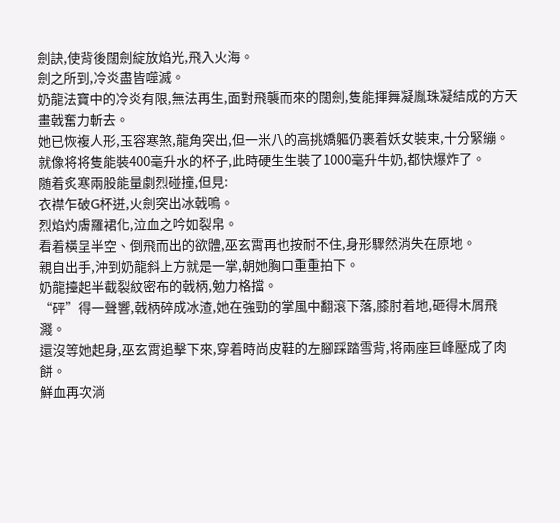劍訣,使背後闊劍綻放焰光,飛入火海。
劍之所到,冷炎盡皆噬滅。
奶龍法寶中的冷炎有限,無法再生,面對飛襲而來的闊劍,隻能揮舞凝胤珠凝結成的方天畫戟奮力斬去。
她已恢複人形,玉容寒煞,龍角突出,但一米八的高挑嬌軀仍裹着妖女裝束,十分緊繃。
就像将将隻能裝400毫升水的杯子,此時硬生生裝了1000毫升牛奶,都快爆炸了。
随着炙寒兩股能量劇烈碰撞,但見:
衣襟乍破G杯迸,火劍突出冰戟鳴。
烈焰灼膚羅裙化,泣血之吟如裂帛。
看着橫呈半空、倒飛而出的欲體,巫玄霄再也按耐不住,身形驟然消失在原地。
親自出手,沖到奶龍斜上方就是一掌,朝她胸口重重拍下。
奶龍擡起半截裂紋密布的戟柄,勉力格擋。
“砰”得一聲響,戟柄碎成冰渣,她在強勁的掌風中翻滾下落,膝肘着地,砸得木屑飛濺。
還沒等她起身,巫玄霄追擊下來,穿着時尚皮鞋的左腳踩踏雪背,将兩座巨峰壓成了肉餅。
鮮血再次淌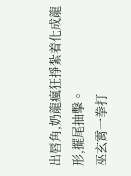出唇角,奶龍瘋狂掙紮着化成龍形,擺尾抽擊。
巫玄霄一拳打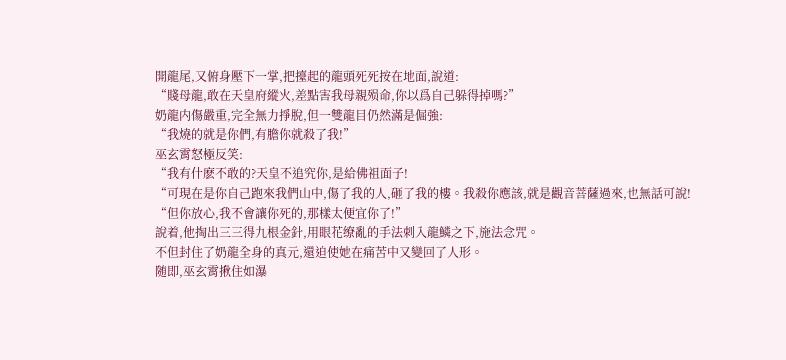開龍尾,又俯身壓下一掌,把擡起的龍頭死死按在地面,說道:
“賤母龍,敢在天皇府縱火,差點害我母親殒命,你以爲自己躲得掉嗎?”
奶龍内傷嚴重,完全無力掙脫,但一雙龍目仍然滿是倔強:
“我燒的就是你們,有膽你就殺了我!”
巫玄霄怒極反笑:
“我有什麽不敢的?天皇不追究你,是給佛祖面子!
“可現在是你自己跑來我們山中,傷了我的人,砸了我的樓。我殺你應該,就是觀音菩薩過來,也無話可說!
“但你放心,我不會讓你死的,那樣太便宜你了!”
說着,他掏出三三得九根金針,用眼花缭亂的手法刺入龍鱗之下,施法念咒。
不但封住了奶龍全身的真元,還迫使她在痛苦中又變回了人形。
随即,巫玄霄揪住如瀑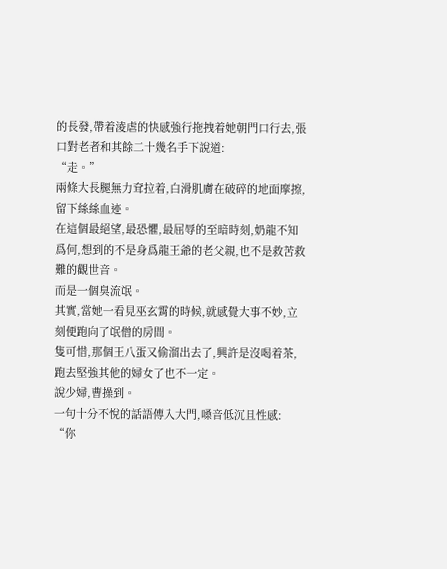的長發,帶着淩虐的快感強行拖拽着她朝門口行去,張口對老者和其餘二十幾名手下說道:
“走。”
兩條大長腿無力耷拉着,白滑肌膚在破碎的地面摩擦,留下絲絲血迹。
在這個最絕望,最恐懼,最屈辱的至暗時刻,奶龍不知爲何,想到的不是身爲龍王爺的老父親,也不是救苦救難的觀世音。
而是一個臭流氓。
其實,當她一看見巫玄霄的時候,就感覺大事不妙,立刻便跑向了氓僧的房間。
隻可惜,那個王八蛋又偷溜出去了,興許是沒喝着茶,跑去堅強其他的婦女了也不一定。
說少婦,曹操到。
一句十分不悅的話語傳入大門,嗓音低沉且性感:
“你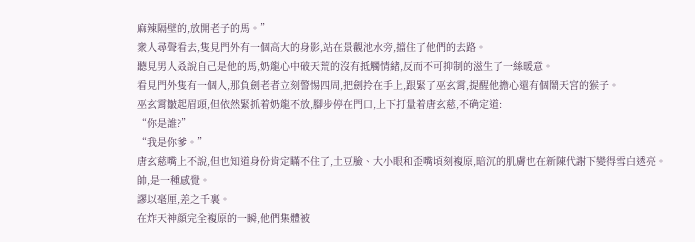麻辣隔壁的,放開老子的馬。”
衆人尋聲看去,隻見門外有一個高大的身影,站在景觀池水旁,擋住了他們的去路。
聽見男人叒說自己是他的馬,奶龍心中破天荒的沒有抵觸情緒,反而不可抑制的滋生了一絲暖意。
看見門外隻有一個人,那負劍老者立刻警惕四周,把劍拎在手上,跟緊了巫玄霄,提醒他擔心還有個鬧天宮的猴子。
巫玄霄皺起眉頭,但依然緊抓着奶龍不放,腳步停在門口,上下打量着唐玄慈,不确定道:
“你是誰?”
“我是你爹。”
唐玄慈嘴上不說,但也知道身份肯定瞞不住了,土豆臉、大小眼和歪嘴頃刻複原,暗沉的肌膚也在新陳代謝下變得雪白透亮。
帥,是一種感覺。
謬以毫厘,差之千裏。
在炸天神顔完全複原的一瞬,他們集體被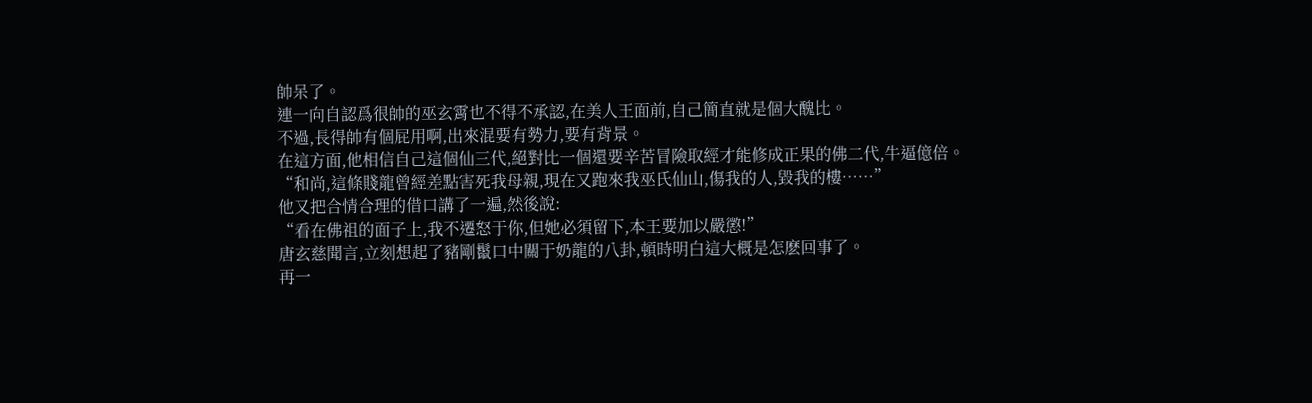帥呆了。
連一向自認爲很帥的巫玄霄也不得不承認,在美人王面前,自己簡直就是個大醜比。
不過,長得帥有個屁用啊,出來混要有勢力,要有背景。
在這方面,他相信自己這個仙三代,絕對比一個還要辛苦冒險取經才能修成正果的佛二代,牛逼億倍。
“和尚,這條賤龍曾經差點害死我母親,現在又跑來我巫氏仙山,傷我的人,毀我的樓……”
他又把合情合理的借口講了一遍,然後說:
“看在佛祖的面子上,我不遷怒于你,但她必須留下,本王要加以嚴懲!”
唐玄慈聞言,立刻想起了豬剛鬣口中關于奶龍的八卦,頓時明白這大概是怎麽回事了。
再一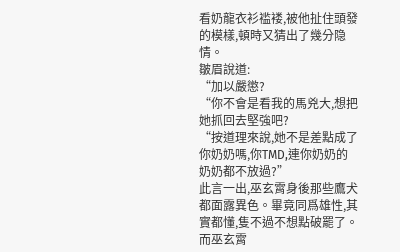看奶龍衣衫褴褛,被他扯住頭發的模樣,頓時又猜出了幾分隐情。
皺眉說道:
“加以嚴懲?
“你不會是看我的馬兇大,想把她抓回去堅強吧?
“按道理來說,她不是差點成了你奶奶嗎,你TMD,連你奶奶的奶奶都不放過?”
此言一出,巫玄霄身後那些鷹犬都面露異色。畢竟同爲雄性,其實都懂,隻不過不想點破罷了。
而巫玄霄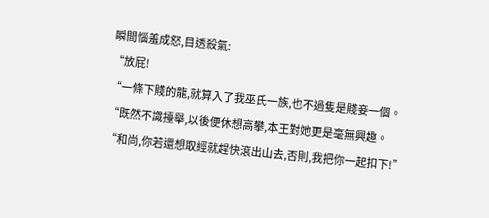瞬間惱羞成怒,目透殺氣:
“放屁!
“一條下賤的龍,就算入了我巫氏一族,也不過隻是賤妾一個。
“既然不識擡舉,以後便休想高攀,本王對她更是毫無興趣。
“和尚,你若還想取經就趕快滾出山去,否則,我把你一起扣下!”